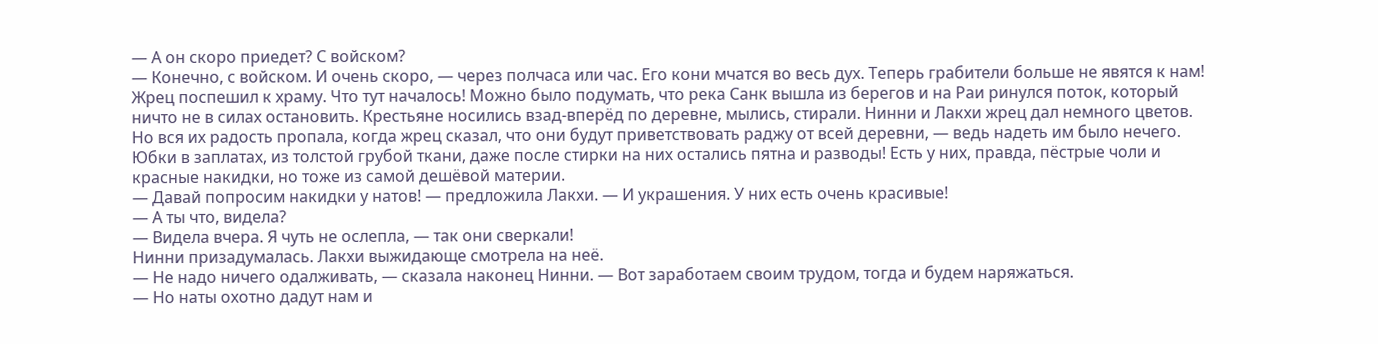— А он скоро приедет? С войском?
— Конечно, с войском. И очень скоро, — через полчаса или час. Его кони мчатся во весь дух. Теперь грабители больше не явятся к нам!
Жрец поспешил к храму. Что тут началось! Можно было подумать, что река Санк вышла из берегов и на Раи ринулся поток, который ничто не в силах остановить. Крестьяне носились взад-вперёд по деревне, мылись, стирали. Нинни и Лакхи жрец дал немного цветов. Но вся их радость пропала, когда жрец сказал, что они будут приветствовать раджу от всей деревни, — ведь надеть им было нечего. Юбки в заплатах, из толстой грубой ткани, даже после стирки на них остались пятна и разводы! Есть у них, правда, пёстрые чоли и красные накидки, но тоже из самой дешёвой материи.
— Давай попросим накидки у натов! — предложила Лакхи. — И украшения. У них есть очень красивые!
— А ты что, видела?
— Видела вчера. Я чуть не ослепла, — так они сверкали!
Нинни призадумалась. Лакхи выжидающе смотрела на неё.
— Не надо ничего одалживать, — сказала наконец Нинни. — Вот заработаем своим трудом, тогда и будем наряжаться.
— Но наты охотно дадут нам и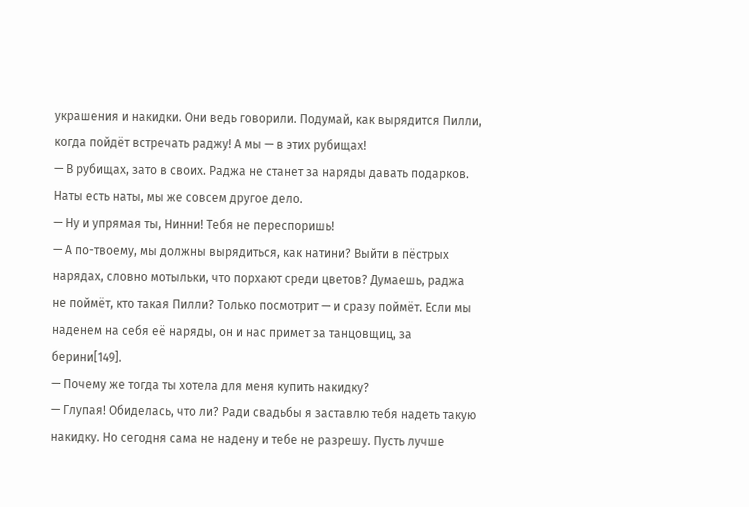украшения и накидки. Они ведь говорили. Подумай, как вырядится Пилли, когда пойдёт встречать раджу! А мы — в этих рубищах!
— В рубищах, зато в своих. Раджа не станет за наряды давать подарков. Наты есть наты, мы же совсем другое дело.
— Ну и упрямая ты, Нинни! Тебя не переспоришь!
— А по-твоему, мы должны вырядиться, как натини? Выйти в пёстрых нарядах, словно мотыльки, что порхают среди цветов? Думаешь, раджа не поймёт, кто такая Пилли? Только посмотрит — и сразу поймёт. Если мы наденем на себя её наряды, он и нас примет за танцовщиц, за берини[149].
— Почему же тогда ты хотела для меня купить накидку?
— Глупая! Обиделась, что ли? Ради свадьбы я заставлю тебя надеть такую накидку. Но сегодня сама не надену и тебе не разрешу. Пусть лучше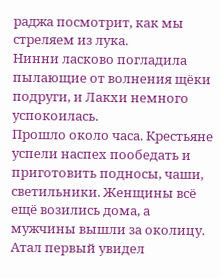раджа посмотрит, как мы стреляем из лука.
Нинни ласково погладила пылающие от волнения щёки подруги, и Лакхи немного успокоилась.
Прошло около часа. Крестьяне успели наспех пообедать и приготовить подносы, чаши, светильники. Женщины всё ещё возились дома, а мужчины вышли за околицу.
Атал первый увидел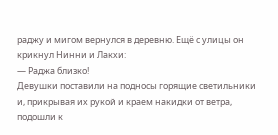раджу и мигом вернулся в деревню. Ещё с улицы он крикнул Нинни и Лакхи:
— Раджа близко!
Девушки поставили на подносы горящие светильники и, прикрывая их рукой и краем накидки от ветра, подошли к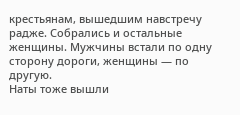крестьянам, вышедшим навстречу радже. Собрались и остальные женщины. Мужчины встали по одну сторону дороги, женщины — по другую.
Наты тоже вышли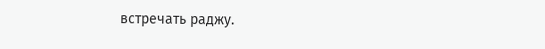встречать раджу.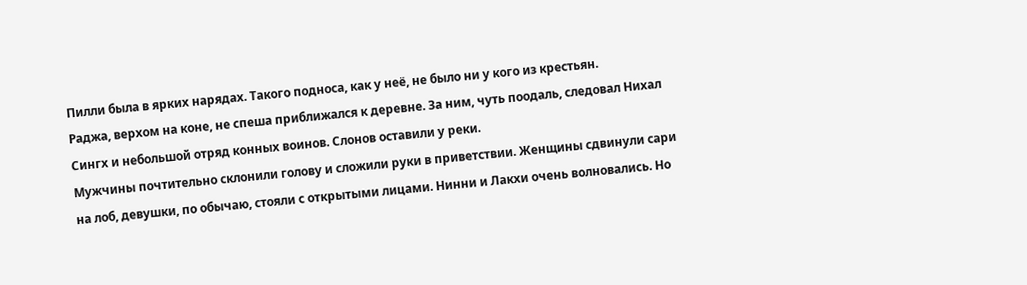Пилли была в ярких нарядах. Такого подноса, как у неё, не было ни у кого из крестьян.
Раджа, верхом на коне, не спеша приближался к деревне. За ним, чуть поодаль, следовал Нихал Сингх и небольшой отряд конных воинов. Слонов оставили у реки.
Мужчины почтительно склонили голову и сложили руки в приветствии. Женщины сдвинули сари на лоб, девушки, по обычаю, стояли с открытыми лицами. Нинни и Лакхи очень волновались. Но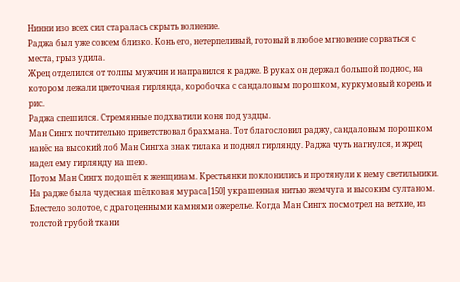Нинни изо всех сил старалась скрыть волнение.
Раджа был уже совсем близко. Конь его, нетерпеливый, готовый в любое мгновение сорваться с места, грыз удила.
Жрец отделился от толпы мужчин и направился к радже. В руках он держал большой поднос, на котором лежали цветочная гирлянда, коробочка с сандаловым порошком, куркумовый корень и рис.
Раджа спешился. Стремянные подхватили коня под уздцы.
Ман Сингх почтительно приветствовал брахмана. Тот благословил раджу, сандаловым порошком нанёс на высокий лоб Ман Сингха знак тилака и поднял гирлянду. Раджа чуть нагнулся, и жрец надел ему гирлянду на шею.
Потом Ман Сингх подошёл к женщинам. Крестьянки поклонились и протянули к нему светильники.
На радже была чудесная шёлковая мураса[150] украшенная нитью жемчуга и высоким султаном. Блестело золотое, с драгоценными камнями ожерелье. Когда Ман Сингх посмотрел на ветхие, из толстой грубой ткани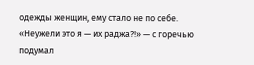одежды женщин, ему стало не по себе. «Неужели это я — их раджа?!» — с горечью подумал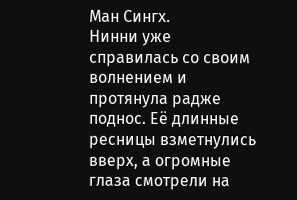Ман Сингх.
Нинни уже справилась со своим волнением и протянула радже поднос. Её длинные ресницы взметнулись вверх, а огромные глаза смотрели на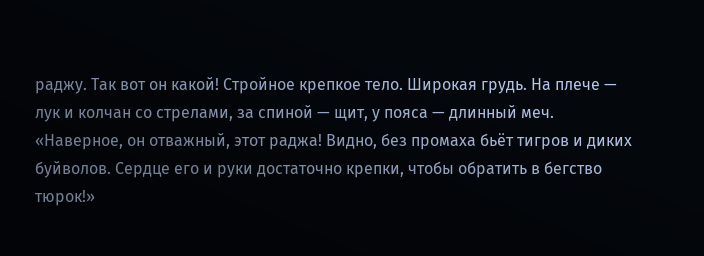раджу. Так вот он какой! Стройное крепкое тело. Широкая грудь. На плече — лук и колчан со стрелами, за спиной — щит, у пояса — длинный меч.
«Наверное, он отважный, этот раджа! Видно, без промаха бьёт тигров и диких буйволов. Сердце его и руки достаточно крепки, чтобы обратить в бегство тюрок!»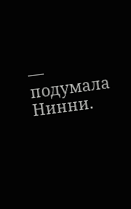— подумала Нинни.